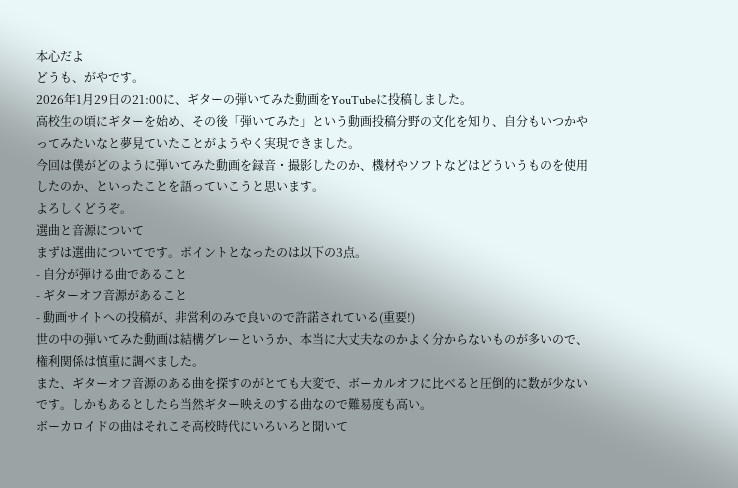本心だよ
どうも、がやです。
2026年1月29日の21:00に、ギターの弾いてみた動画をYouTubeに投稿しました。
高校生の頃にギターを始め、その後「弾いてみた」という動画投稿分野の文化を知り、自分もいつかやってみたいなと夢見ていたことがようやく実現できました。
今回は僕がどのように弾いてみた動画を録音・撮影したのか、機材やソフトなどはどういうものを使用したのか、といったことを語っていこうと思います。
よろしくどうぞ。
選曲と音源について
まずは選曲についてです。ポイントとなったのは以下の3点。
- 自分が弾ける曲であること
- ギターオフ音源があること
- 動画サイトへの投稿が、非営利のみで良いので許諾されている(重要!)
世の中の弾いてみた動画は結構グレーというか、本当に大丈夫なのかよく分からないものが多いので、権利関係は慎重に調べました。
また、ギターオフ音源のある曲を探すのがとても大変で、ボーカルオフに比べると圧倒的に数が少ないです。しかもあるとしたら当然ギター映えのする曲なので難易度も高い。
ボーカロイドの曲はそれこそ高校時代にいろいろと聞いて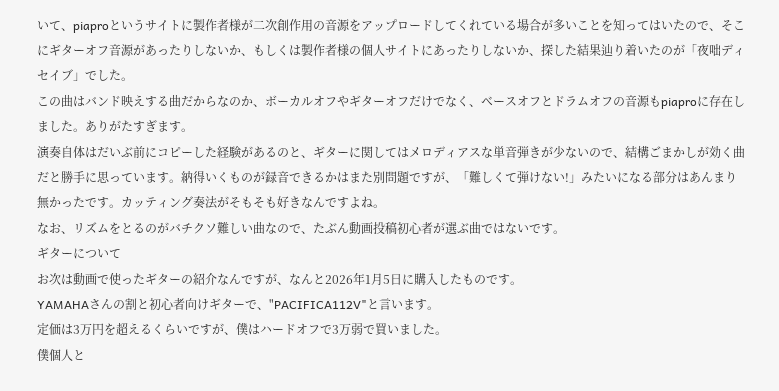いて、piaproというサイトに製作者様が二次創作用の音源をアップロードしてくれている場合が多いことを知ってはいたので、そこにギターオフ音源があったりしないか、もしくは製作者様の個人サイトにあったりしないか、探した結果辿り着いたのが「夜咄ディセイブ」でした。
この曲はバンド映えする曲だからなのか、ボーカルオフやギターオフだけでなく、ベースオフとドラムオフの音源もpiaproに存在しました。ありがたすぎます。
演奏自体はだいぶ前にコピーした経験があるのと、ギターに関してはメロディアスな単音弾きが少ないので、結構ごまかしが効く曲だと勝手に思っています。納得いくものが録音できるかはまた別問題ですが、「難しくて弾けない!」みたいになる部分はあんまり無かったです。カッティング奏法がそもそも好きなんですよね。
なお、リズムをとるのがバチクソ難しい曲なので、たぶん動画投稿初心者が選ぶ曲ではないです。
ギターについて
お次は動画で使ったギターの紹介なんですが、なんと2026年1月5日に購入したものです。
YAMAHAさんの割と初心者向けギターで、"PACIFICA112V"と言います。
定価は3万円を超えるくらいですが、僕はハードオフで3万弱で買いました。
僕個人と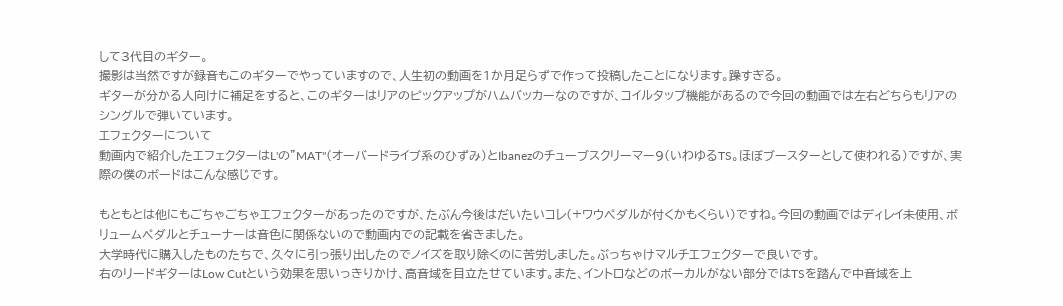して3代目のギター。
撮影は当然ですが録音もこのギターでやっていますので、人生初の動画を1か月足らずで作って投稿したことになります。躁すぎる。
ギターが分かる人向けに補足をすると、このギターはリアのピックアップがハムバッカーなのですが、コイルタップ機能があるので今回の動画では左右どちらもリアのシングルで弾いています。
エフェクターについて
動画内で紹介したエフェクターはL'の"MAT"(オーバードライブ系のひずみ)とIbanezのチューブスクリーマー9(いわゆるTS。ほぼブースターとして使われる)ですが、実際の僕のボードはこんな感じです。

もともとは他にもごちゃごちゃエフェクターがあったのですが、たぶん今後はだいたいコレ(+ワウペダルが付くかもくらい)ですね。今回の動画ではディレイ未使用、ボリュームペダルとチューナーは音色に関係ないので動画内での記載を省きました。
大学時代に購入したものたちで、久々に引っ張り出したのでノイズを取り除くのに苦労しました。ぶっちゃけマルチエフェクターで良いです。
右のリードギターはLow Cutという効果を思いっきりかけ、高音域を目立たせています。また、イントロなどのボーカルがない部分ではTSを踏んで中音域を上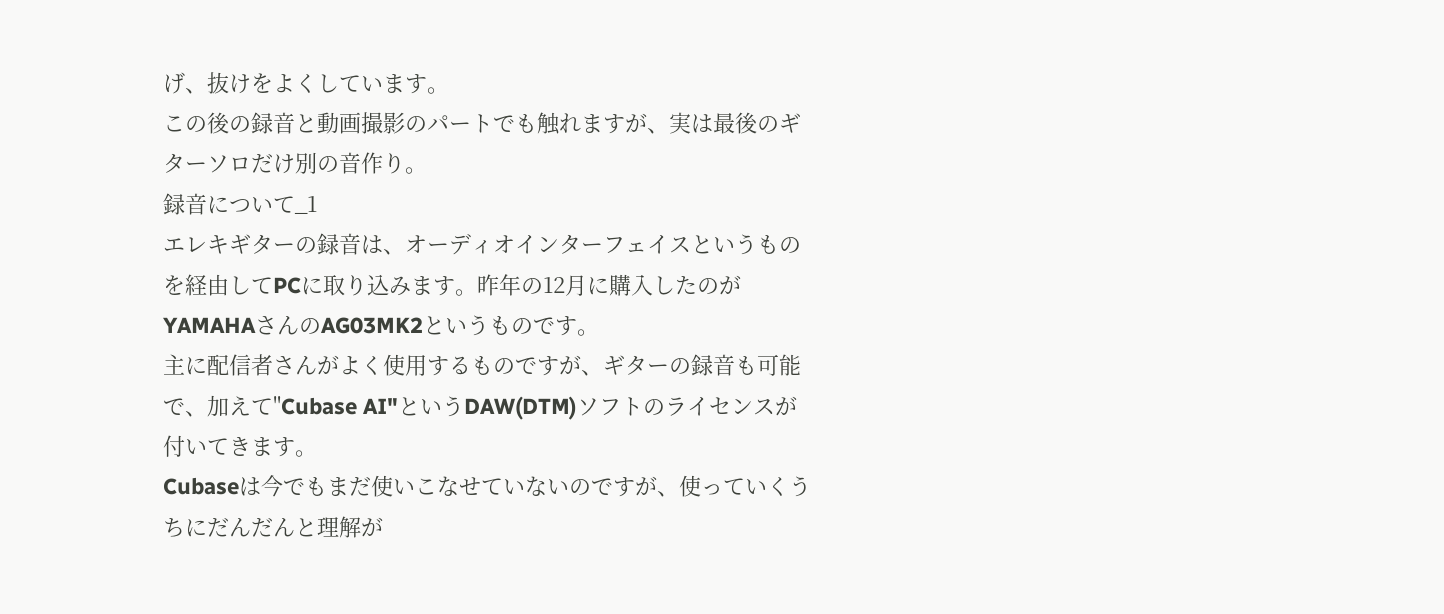げ、抜けをよくしています。
この後の録音と動画撮影のパートでも触れますが、実は最後のギターソロだけ別の音作り。
録音について_1
エレキギターの録音は、オーディオインターフェイスというものを経由してPCに取り込みます。昨年の12月に購入したのがYAMAHAさんのAG03MK2というものです。
主に配信者さんがよく使用するものですが、ギターの録音も可能で、加えて"Cubase AI"というDAW(DTM)ソフトのライセンスが付いてきます。
Cubaseは今でもまだ使いこなせていないのですが、使っていくうちにだんだんと理解が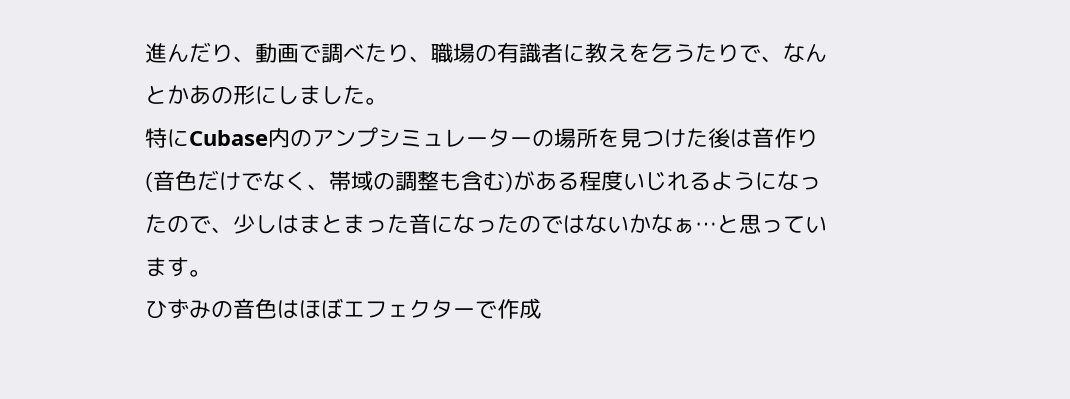進んだり、動画で調べたり、職場の有識者に教えを乞うたりで、なんとかあの形にしました。
特にCubase内のアンプシミュレーターの場所を見つけた後は音作り(音色だけでなく、帯域の調整も含む)がある程度いじれるようになったので、少しはまとまった音になったのではないかなぁ…と思っています。
ひずみの音色はほぼエフェクターで作成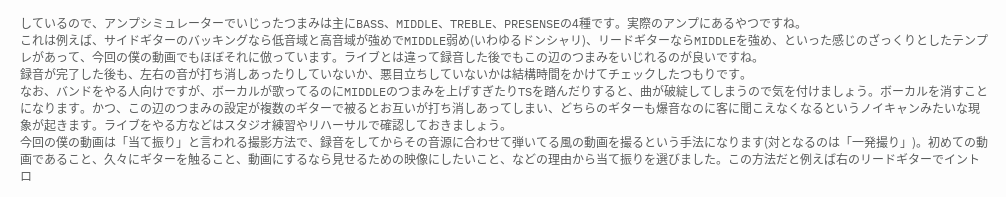しているので、アンプシミュレーターでいじったつまみは主にBASS、MIDDLE、TREBLE、PRESENSEの4種です。実際のアンプにあるやつですね。
これは例えば、サイドギターのバッキングなら低音域と高音域が強めでMIDDLE弱め(いわゆるドンシャリ)、リードギターならMIDDLEを強め、といった感じのざっくりとしたテンプレがあって、今回の僕の動画でもほぼそれに倣っています。ライブとは違って録音した後でもこの辺のつまみをいじれるのが良いですね。
録音が完了した後も、左右の音が打ち消しあったりしていないか、悪目立ちしていないかは結構時間をかけてチェックしたつもりです。
なお、バンドをやる人向けですが、ボーカルが歌ってるのにMIDDLEのつまみを上げすぎたりTSを踏んだりすると、曲が破綻してしまうので気を付けましょう。ボーカルを消すことになります。かつ、この辺のつまみの設定が複数のギターで被るとお互いが打ち消しあってしまい、どちらのギターも爆音なのに客に聞こえなくなるというノイキャンみたいな現象が起きます。ライブをやる方などはスタジオ練習やリハーサルで確認しておきましょう。
今回の僕の動画は「当て振り」と言われる撮影方法で、録音をしてからその音源に合わせて弾いてる風の動画を撮るという手法になります(対となるのは「一発撮り」)。初めての動画であること、久々にギターを触ること、動画にするなら見せるための映像にしたいこと、などの理由から当て振りを選びました。この方法だと例えば右のリードギターでイントロ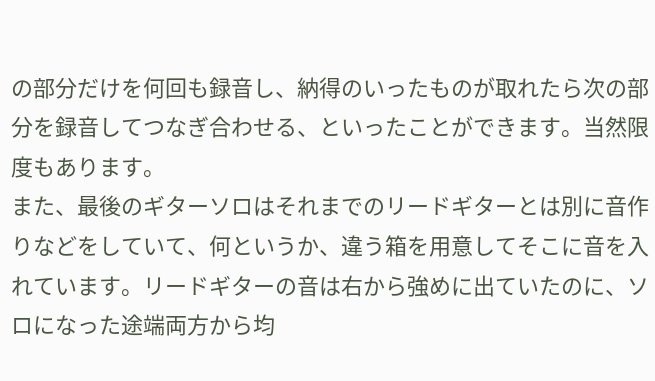の部分だけを何回も録音し、納得のいったものが取れたら次の部分を録音してつなぎ合わせる、といったことができます。当然限度もあります。
また、最後のギターソロはそれまでのリードギターとは別に音作りなどをしていて、何というか、違う箱を用意してそこに音を入れています。リードギターの音は右から強めに出ていたのに、ソロになった途端両方から均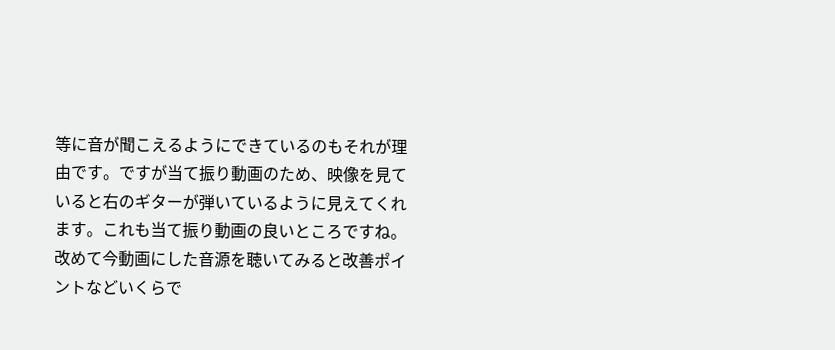等に音が聞こえるようにできているのもそれが理由です。ですが当て振り動画のため、映像を見ていると右のギターが弾いているように見えてくれます。これも当て振り動画の良いところですね。
改めて今動画にした音源を聴いてみると改善ポイントなどいくらで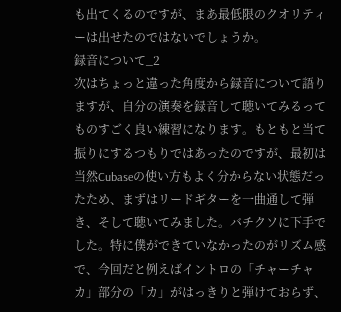も出てくるのですが、まあ最低限のクオリティーは出せたのではないでしょうか。
録音について_2
次はちょっと違った角度から録音について語りますが、自分の演奏を録音して聴いてみるってものすごく良い練習になります。もともと当て振りにするつもりではあったのですが、最初は当然Cubaseの使い方もよく分からない状態だったため、まずはリードギターを一曲通して弾き、そして聴いてみました。バチクソに下手でした。特に僕ができていなかったのがリズム感で、今回だと例えばイントロの「チャーチャカ」部分の「カ」がはっきりと弾けておらず、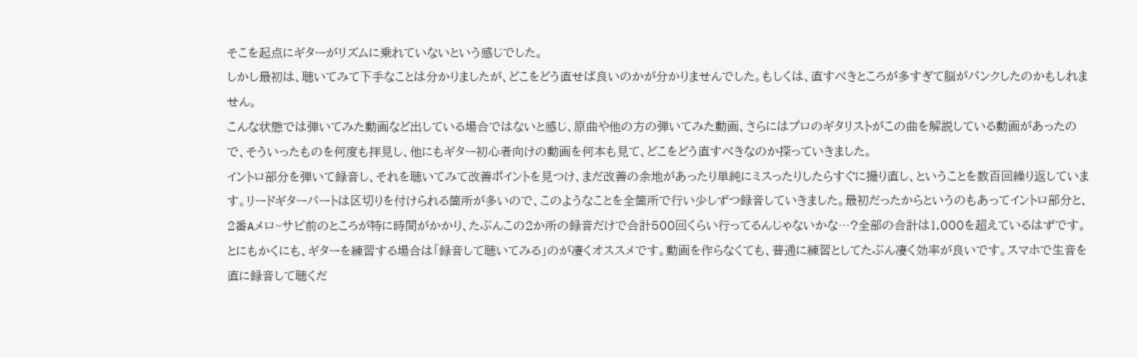そこを起点にギターがリズムに乗れていないという感じでした。
しかし最初は、聴いてみて下手なことは分かりましたが、どこをどう直せば良いのかが分かりませんでした。もしくは、直すべきところが多すぎて脳がパンクしたのかもしれません。
こんな状態では弾いてみた動画など出している場合ではないと感じ、原曲や他の方の弾いてみた動画、さらにはプロのギタリストがこの曲を解説している動画があったので、そういったものを何度も拝見し、他にもギター初心者向けの動画を何本も見て、どこをどう直すべきなのか探っていきました。
イントロ部分を弾いて録音し、それを聴いてみて改善ポイントを見つけ、まだ改善の余地があったり単純にミスったりしたらすぐに撮り直し、ということを数百回繰り返しています。リードギターパートは区切りを付けられる箇所が多いので、このようなことを全箇所で行い少しずつ録音していきました。最初だったからというのもあってイントロ部分と、2番Aメロ~サビ前のところが特に時間がかかり、たぶんこの2か所の録音だけで合計500回くらい行ってるんじゃないかな…?全部の合計は1,000を超えているはずです。
とにもかくにも、ギターを練習する場合は「録音して聴いてみる」のが凄くオススメです。動画を作らなくても、普通に練習としてたぶん凄く効率が良いです。スマホで生音を直に録音して聴くだ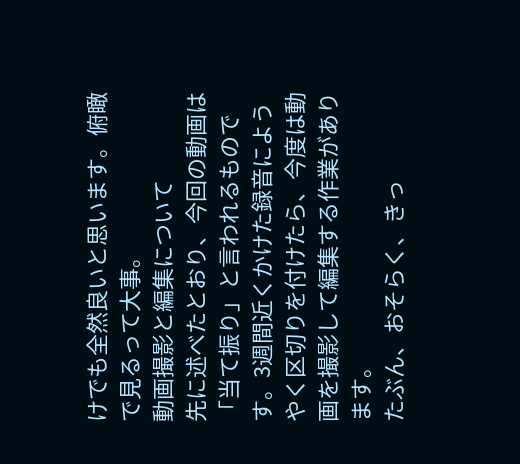けでも全然良いと思います。俯瞰で見るって大事。
動画撮影と編集について
先に述べたとおり、今回の動画は「当て振り」と言われるものです。3週間近くかけた録音にようやく区切りを付けたら、今度は動画を撮影して編集する作業があります。
たぶん、おそらく、きっ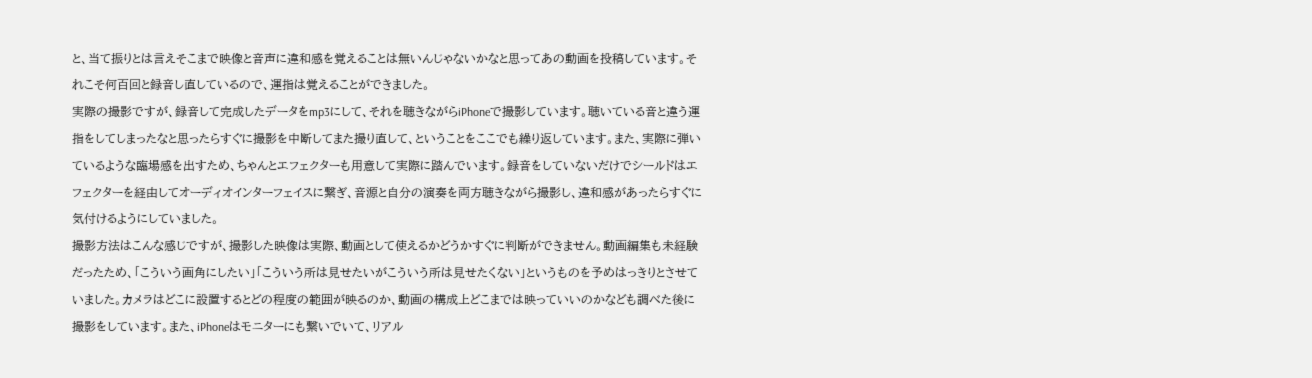と、当て振りとは言えそこまで映像と音声に違和感を覚えることは無いんじゃないかなと思ってあの動画を投稿しています。それこそ何百回と録音し直しているので、運指は覚えることができました。
実際の撮影ですが、録音して完成したデータをmp3にして、それを聴きながらiPhoneで撮影しています。聴いている音と違う運指をしてしまったなと思ったらすぐに撮影を中断してまた撮り直して、ということをここでも繰り返しています。また、実際に弾いているような臨場感を出すため、ちゃんとエフェクターも用意して実際に踏んでいます。録音をしていないだけでシールドはエフェクターを経由してオーディオインターフェイスに繋ぎ、音源と自分の演奏を両方聴きながら撮影し、違和感があったらすぐに気付けるようにしていました。
撮影方法はこんな感じですが、撮影した映像は実際、動画として使えるかどうかすぐに判断ができません。動画編集も未経験だったため、「こういう画角にしたい」「こういう所は見せたいがこういう所は見せたくない」というものを予めはっきりとさせていました。カメラはどこに設置するとどの程度の範囲が映るのか、動画の構成上どこまでは映っていいのかなども調べた後に撮影をしています。また、iPhoneはモニターにも繋いでいて、リアル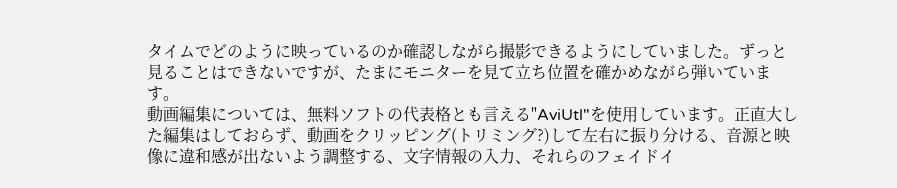タイムでどのように映っているのか確認しながら撮影できるようにしていました。ずっと見ることはできないですが、たまにモニターを見て立ち位置を確かめながら弾いています。
動画編集については、無料ソフトの代表格とも言える"AviUtl"を使用しています。正直大した編集はしておらず、動画をクリッピング(トリミング?)して左右に振り分ける、音源と映像に違和感が出ないよう調整する、文字情報の入力、それらのフェイドイ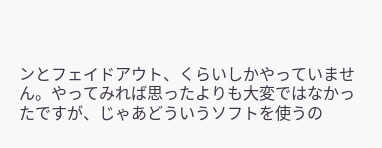ンとフェイドアウト、くらいしかやっていません。やってみれば思ったよりも大変ではなかったですが、じゃあどういうソフトを使うの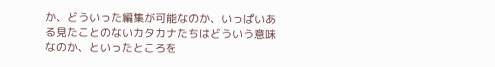か、どういった編集が可能なのか、いっぱいある見たことのないカタカナたちはどういう意味なのか、といったところを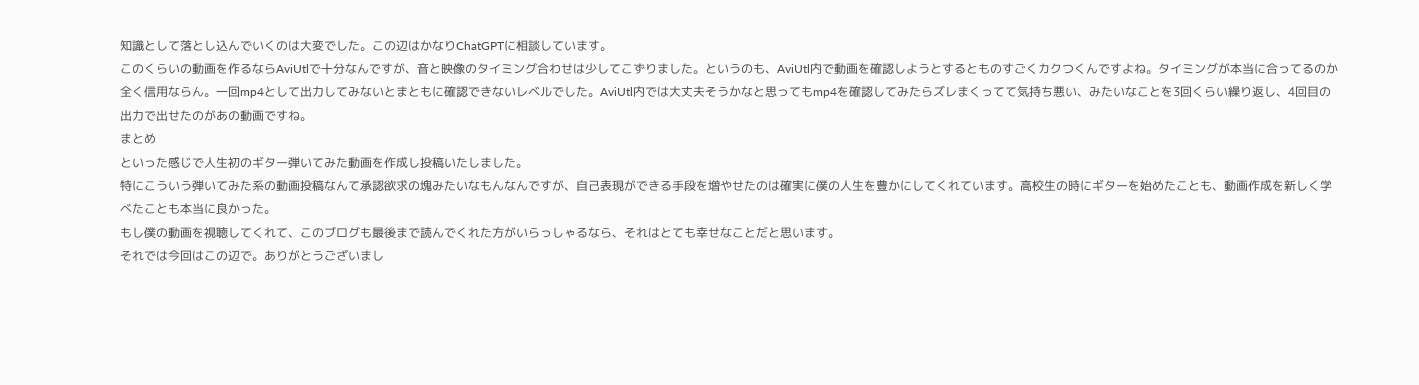知識として落とし込んでいくのは大変でした。この辺はかなりChatGPTに相談しています。
このくらいの動画を作るならAviUtlで十分なんですが、音と映像のタイミング合わせは少してこずりました。というのも、AviUtl内で動画を確認しようとするとものすごくカクつくんですよね。タイミングが本当に合ってるのか全く信用ならん。一回mp4として出力してみないとまともに確認できないレベルでした。AviUtl内では大丈夫そうかなと思ってもmp4を確認してみたらズレまくってて気持ち悪い、みたいなことを3回くらい繰り返し、4回目の出力で出せたのがあの動画ですね。
まとめ
といった感じで人生初のギター弾いてみた動画を作成し投稿いたしました。
特にこういう弾いてみた系の動画投稿なんて承認欲求の塊みたいなもんなんですが、自己表現ができる手段を増やせたのは確実に僕の人生を豊かにしてくれています。高校生の時にギターを始めたことも、動画作成を新しく学べたことも本当に良かった。
もし僕の動画を視聴してくれて、このブログも最後まで読んでくれた方がいらっしゃるなら、それはとても幸せなことだと思います。
それでは今回はこの辺で。ありがとうございまし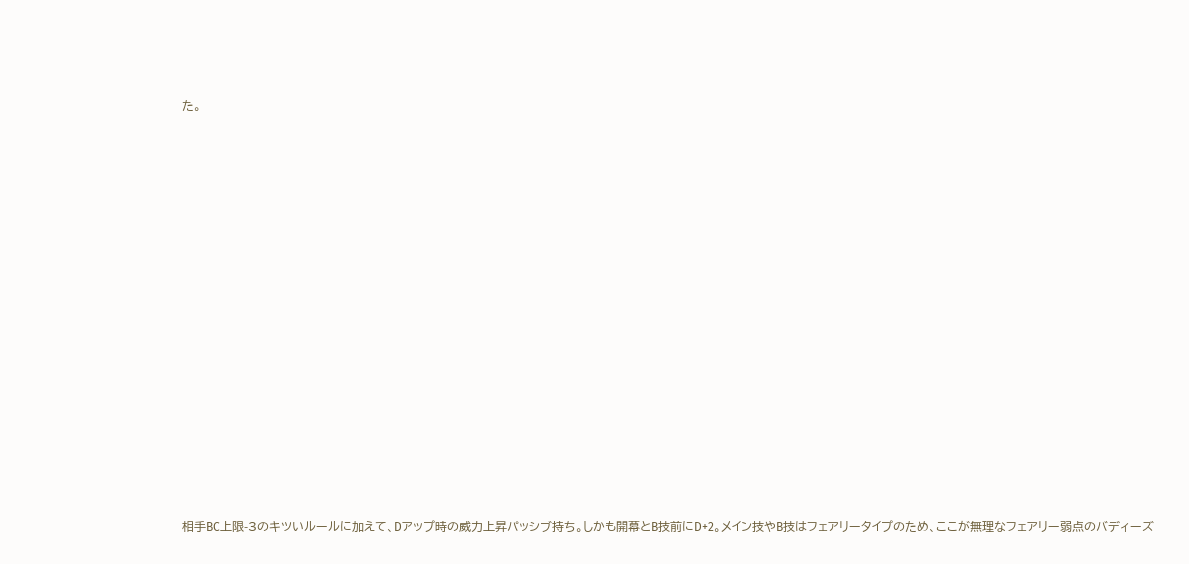た。
















相手BC上限-3のキツいルールに加えて、Dアップ時の威力上昇パッシブ持ち。しかも開幕とB技前にD+2。メイン技やB技はフェアリータイプのため、ここが無理なフェアリー弱点のバディーズ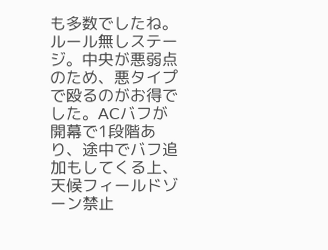も多数でしたね。
ルール無しステージ。中央が悪弱点のため、悪タイプで殴るのがお得でした。ACバフが開幕で1段階あり、途中でバフ追加もしてくる上、
天候フィールドゾーン禁止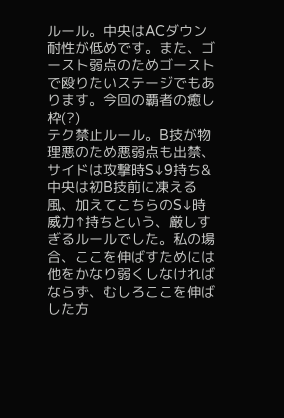ルール。中央はACダウン耐性が低めです。また、ゴースト弱点のためゴーストで殴りたいステージでもあります。今回の覇者の癒し枠(?)
テク禁止ルール。B技が物理悪のため悪弱点も出禁、サイドは攻撃時S↓9持ち&中央は初B技前に凍える風、加えてこちらのS↓時威力↑持ちという、厳しすぎるルールでした。私の場合、ここを伸ばすためには他をかなり弱くしなければならず、むしろここを伸ばした方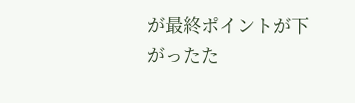が最終ポイントが下がったた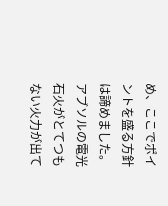め、ここでポイントを盛る方針は諦めました。アブソルの電光石火がとてつもない火力が出て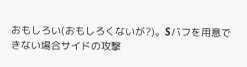おもしろい(おもしろくないが?)。Sバフを用意できない場合サイドの攻撃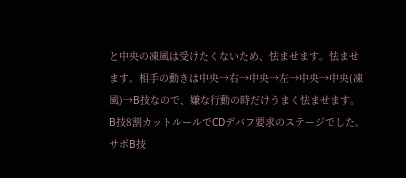と中央の凍風は受けたくないため、怯ませます。怯ませます。相手の動きは中央→右→中央→左→中央→中央(凍風)→B技なので、嫌な行動の時だけうまく怯ませます。
B技8割カットルールでCDデバフ要求のステージでした。サポB技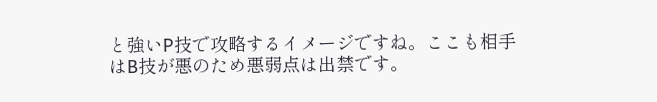と強いP技で攻略するイメージですね。ここも相手はB技が悪のため悪弱点は出禁です。